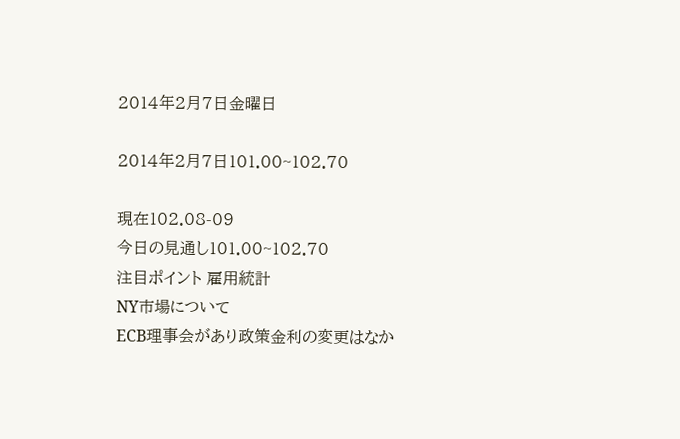2014年2月7日金曜日

2014年2月7日101.00~102.70

現在102.08-09
今日の見通し101.00~102.70
注目ポイント 雇用統計
NY市場について
ECB理事会があり政策金利の変更はなか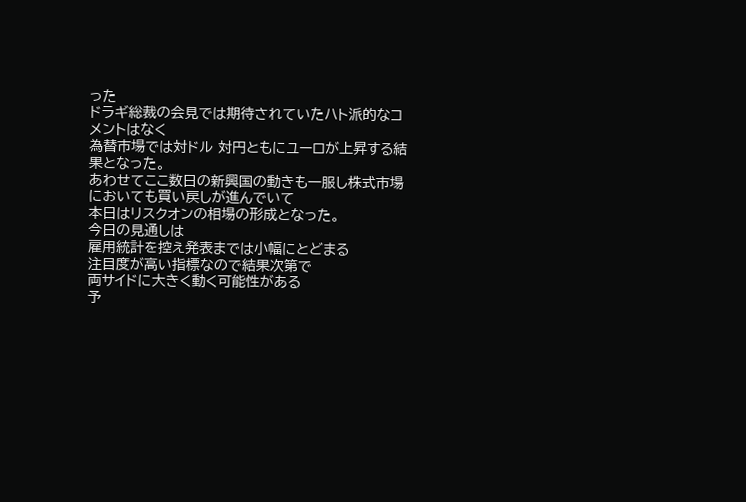った
ドラギ総裁の会見では期待されていたハト派的なコメントはなく
為替市場では対ドル 対円ともにユーロが上昇する結果となった。
あわせてここ数日の新興国の動きも一服し株式市場においても買い戻しが進んでいて
本日はリスクオンの相場の形成となった。
今日の見通しは
雇用統計を控え発表までは小幅にとどまる
注目度が高い指標なので結果次第で
両サイドに大きく動く可能性がある
予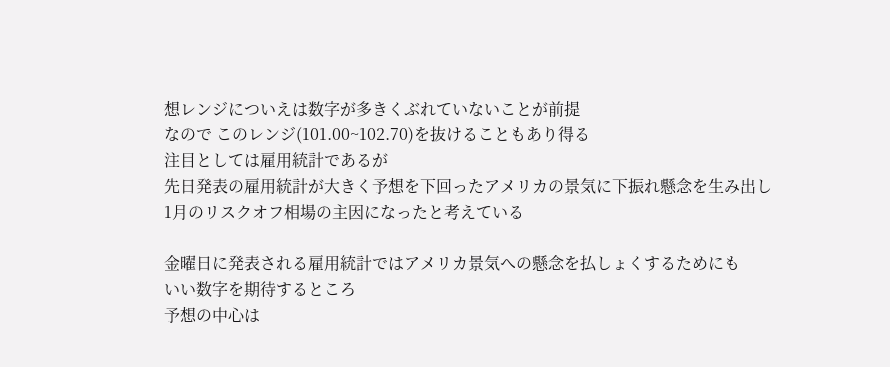想レンジについえは数字が多きくぶれていないことが前提
なので このレンジ(101.00~102.70)を抜けることもあり得る
注目としては雇用統計であるが
先日発表の雇用統計が大きく予想を下回ったアメリカの景気に下振れ懸念を生み出し
1月のリスクオフ相場の主因になったと考えている

金曜日に発表される雇用統計ではアメリカ景気への懸念を払しょくするためにも
いい数字を期待するところ
予想の中心は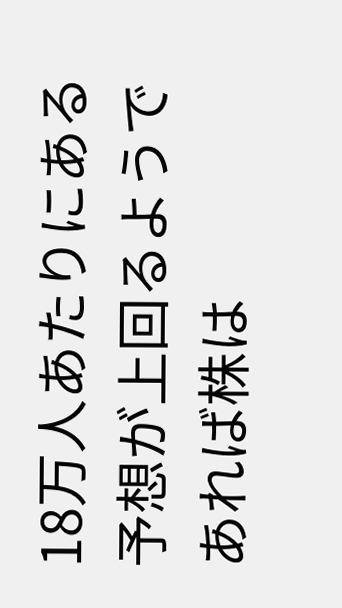18万人あたりにある
予想が上回るようであれば株は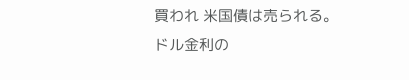買われ 米国債は売られる。
ドル金利の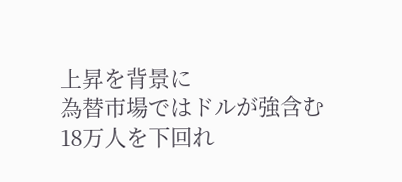上昇を背景に
為替市場ではドルが強含む
18万人を下回れ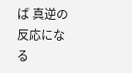ば 真逆の反応になる